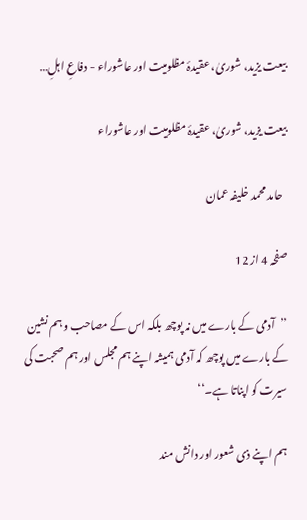بیعت یزید، شوریٰ، عقیدۂ مظلومیت اور عاشوراء - دفاعِ اہلِ…

بیعت یزید، شوریٰ، عقیدۂ مظلومیت اور عاشوراء

  حامد محمد خلیفہ عمان

صفحہ 4 از 12

’’آدمی کے بارے میں نہ پوچھ بلکہ اس کے مصاحب و ہم نشین کے بارے میں پوچھ کہ آدمی ہمیشہ اپنے ہم مجلس اور ہم صحبت کی سیرت کو اپناتا ہے۔‘‘

ہم اپنے ذی شعور اور دانش مند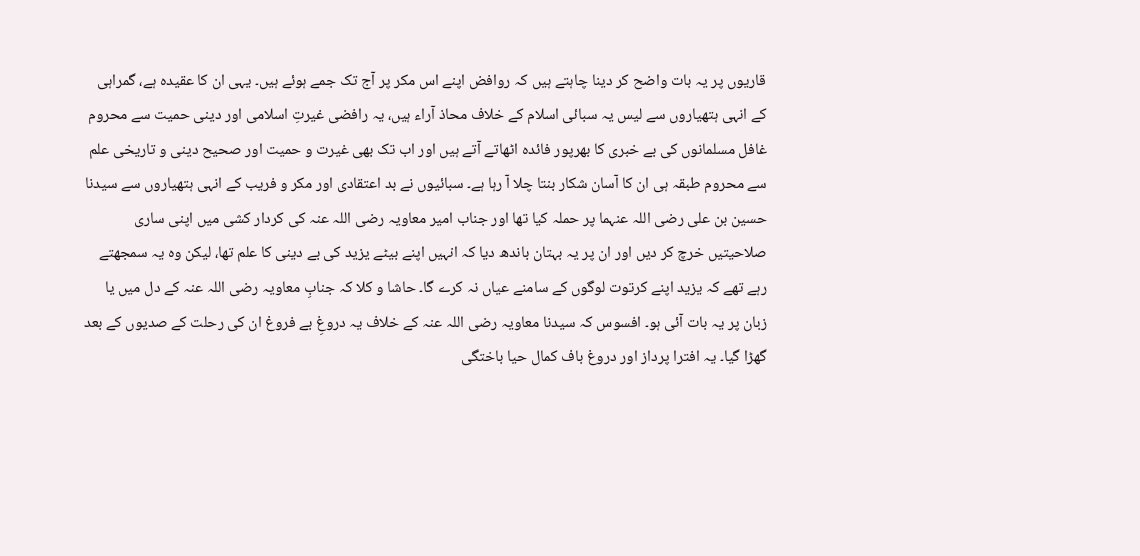قاریوں پر یہ بات واضح کر دینا چاہتے ہیں کہ روافض اپنے اس مکر پر آج تک جمے ہوئے ہیں۔ یہی ان کا عقیدہ ہے، گمراہی کے انہی ہتھیاروں سے لیس یہ سبائی اسلام کے خلاف محاذ آراء ہیں، یہ رافضی غیرتِ اسلامی اور دینی حمیت سے محروم غافل مسلمانوں کی بے خبری کا بھرپور فائدہ اٹھاتے آتے ہیں اور اب تک بھی غیرت و حمیت اور صحیح دینی و تاریخی علم سے محروم طبقہ ہی ان کا آسان شکار بنتا چلا آ رہا ہے۔ سبائیوں نے بد اعتقادی اور مکر و فریب کے انہی ہتھیاروں سے سیدنا حسین بن علی رضی اللہ عنہما پر حملہ کیا تھا اور جناب امیر معاویہ رضی اللہ عنہ کی کردار کشی میں اپنی ساری صلاحیتیں خرچ کر دیں اور ان پر یہ بہتان باندھ دیا کہ انہیں اپنے بیٹے یزید کی بے دینی کا علم تھا، لیکن وہ یہ سمجھتے رہے تھے کہ یزید اپنے کرتوت لوگوں کے سامنے عیاں نہ کرے گا۔ حاشا و کلا کہ جنابِ معاویہ رضی اللہ عنہ کے دل میں یا زبان پر یہ بات آئی ہو۔ افسوس کہ سیدنا معاویہ رضی اللہ عنہ کے خلاف یہ دروغِ بے فروغ ان کی رحلت کے صدیوں کے بعد گھڑا گیا۔ یہ افترا پرداز اور دروغ باف کمال حیا باختگی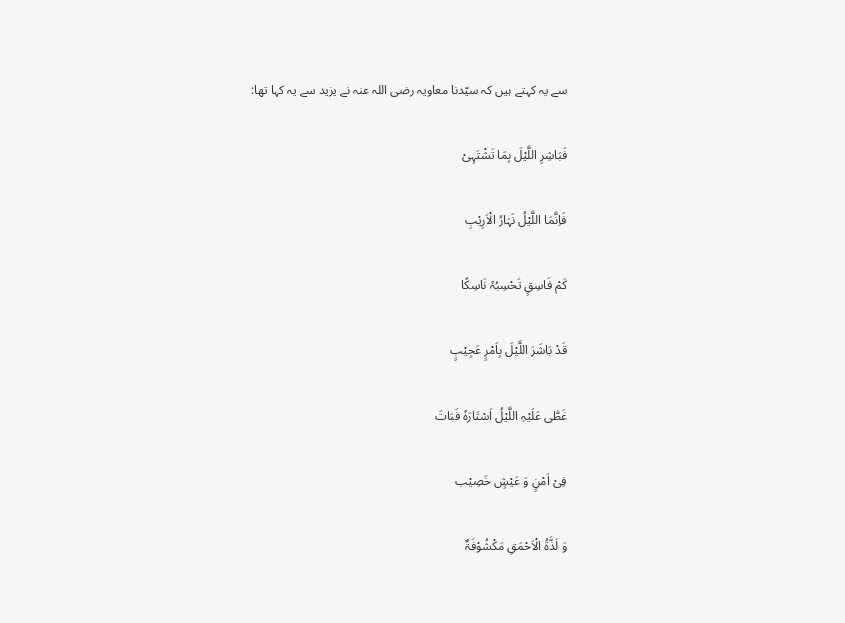سے یہ کہتے ہیں کہ سیّدنا معاویہ رضی اللہ عنہ نے یزید سے یہ کہا تھا:

فَبَاشِرِ اللَّیْلَ بِمَا تَشْتَہِیْ

فَاِنَّمَا اللَّیْلُ نَہَارُ الْاَرِیْبِ

کَمْ فَاسِقٍ تَحْسِبُہٗ نَاسِکًا

قَدْ بَاشَرَ اللَّیْلَ بِاَمْرٍ عَجِیْبٍ

غَطّٰی عَلَیْہِ اللَّیْلُ اَسْتَارَہٗ فَبَاتَ

فِیْ اَمْنٍ وَ عَیْشٍ خَصِیْب

وَ لَذَّۃُ الْاَحْمَقِ مَکْشُوْفَۃٌ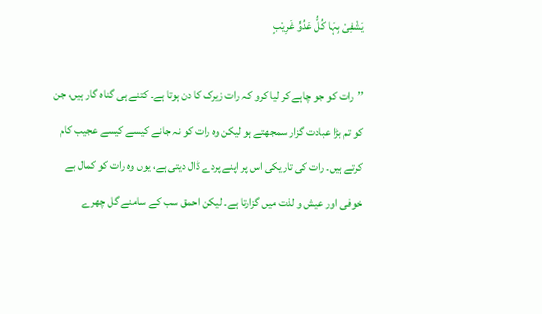یَشْفِیْ بِہَا کُلُّ عَدُوٍّ غَرِیْبٍ

’’رات کو جو چاہے کر لیا کرو کہ رات زیرک کا دن ہوتا ہے۔ کتنے ہی گناہ گار ہیں، جن کو تم بڑا عبادت گزار سمجھتے ہو لیکن وہ رات کو نہ جانے کیسے کیسے عجیب کام کرتے ہیں۔ رات کی تاریکی اس پر اپنے پردے ڈال دیتی ہے، یوں وہ رات کو کمال بے خوفی اور عیش و لذت میں گزارتا ہے۔ لیکن احمق سب کے سامنے گل چھرے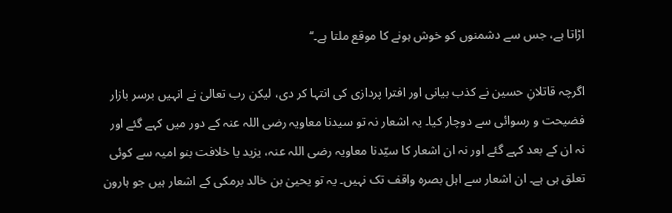اڑاتا ہے، جس سے دشمنوں کو خوش ہونے کا موقع ملتا ہے۔‘‘

اگرچہ قاتلانِ حسین نے کذب بیانی اور افترا پردازی کی انتہا کر دی، لیکن رب تعالیٰ نے انہیں برسر بازار فضیحت و رسوائی سے دوچار کیا۔ یہ اشعار نہ تو سیدنا معاویہ رضی اللہ عنہ کے دور میں کہے گئے اور نہ ان کے بعد کہے گئے اور نہ ان اشعار کا سیّدنا معاویہ رضی اللہ عنہ، یزید یا خلافت بنو امیہ سے کوئی تعلق ہی ہے۔ ان اشعار سے اہل بصرہ واقف تک نہیں۔ یہ تو یحییٰ بن خالد برمکی کے اشعار ہیں جو ہارون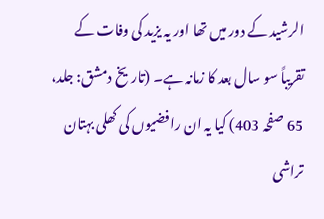الرشید کے دور میں تھا اور یہ یزید کی وفات کے تقریباً سو سال بعد کا زمانہ ہے۔ (تاریخ دمشق: جلد، 65 صفحہ 403) کیا یہ ان رافضیوں کی کھلی بہتان تراشی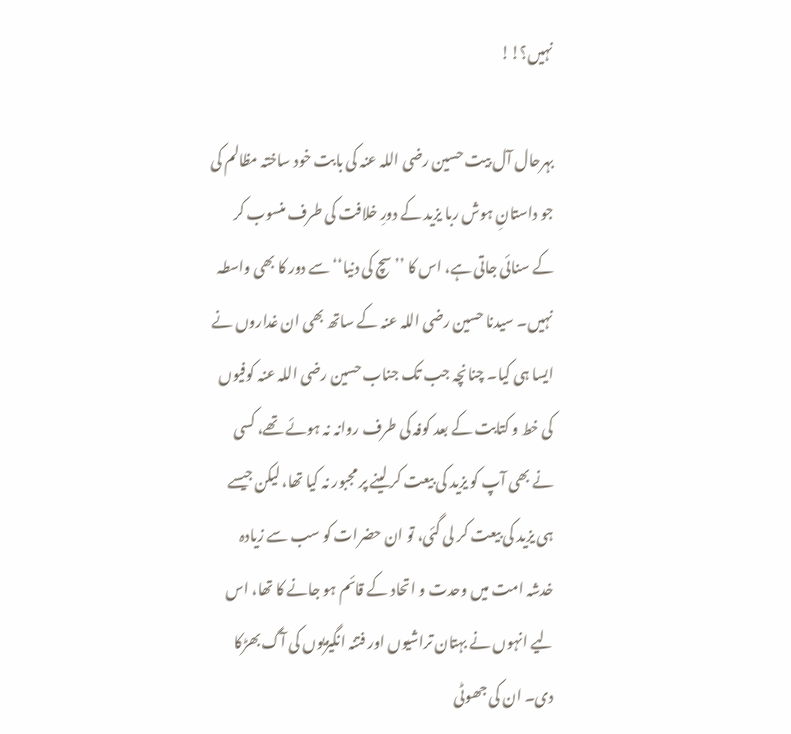نہیں؟!!

بہرحال آل بیت حسین رضی اللہ عنہ کی بابت خود ساختہ مظالم کی جو داستانِ ہوش ربا یزید کے دورِ خلافت کی طرف منسوب کر کے سنائی جاتی ہے، اس کا ’’سچ کی دنیا‘‘ سے دور کا بھی واسطہ نہیں۔ سیدنا حسین رضی اللہ عنہ کے ساتھ بھی ان غداروں نے ایسا ہی کیا۔ چنانچہ جب تک جناب حسین رضی اللہ عنہ کوفیوں کی خط و کتابت کے بعد کوفہ کی طرف روانہ نہ ہوئے تھے، کسی نے بھی آپ کو یزید کی بیعت کر لینے پر مجبور نہ کیا تھا، لیکن جیسے ہی یزید کی بیعت کر لی گئی، تو ان حضرات کو سب سے زیادہ خدشہ امت میں وحدت و اتحاد کے قائم ہو جانے کا تھا، اس لیے انہوں نے بہتان تراشیوں اور فتنہ انگیزیوں کی آگ بھڑکا دی۔ ان کی جھوٹی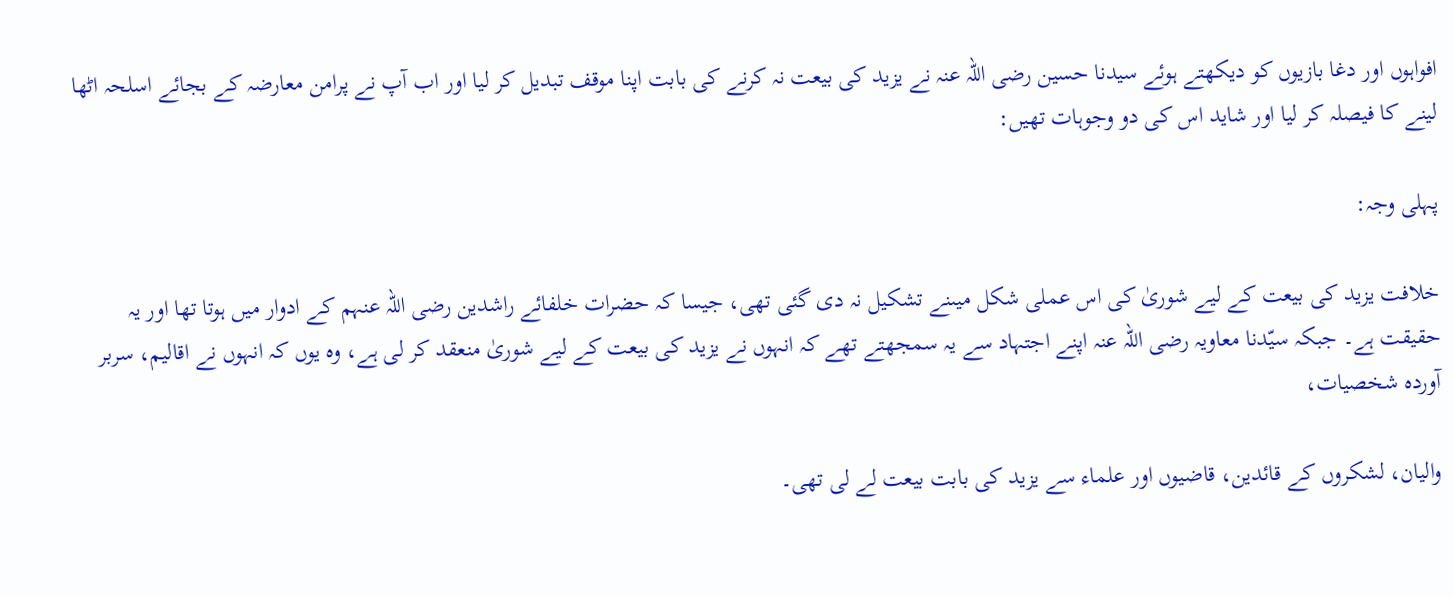افواہوں اور دغا بازیوں کو دیکھتے ہوئے سیدنا حسین رضی اللہ عنہ نے یزید کی بیعت نہ کرنے کی بابت اپنا موقف تبدیل کر لیا اور اب آپ نے پرامن معارضہ کے بجائے اسلحہ اٹھا لینے کا فیصلہ کر لیا اور شاید اس کی دو وجوہات تھیں:

پہلی وجہ:

خلافت یزید کی بیعت کے لیے شوریٰ کی اس عملی شکل میںنے تشکیل نہ دی گئی تھی، جیسا کہ حضرات خلفائے راشدین رضی اللہ عنہم کے ادوار میں ہوتا تھا اور یہ حقیقت ہے۔ جبکہ سیّدنا معاویہ رضی اللہ عنہ اپنے اجتہاد سے یہ سمجھتے تھے کہ انہوں نے یزید کی بیعت کے لیے شوریٰ منعقد کر لی ہے، وہ یوں کہ انہوں نے اقالیم، سربر آوردہ شخصیات،

والیان، لشکروں کے قائدین، قاضیوں اور علماء سے یزید کی بابت بیعت لے لی تھی۔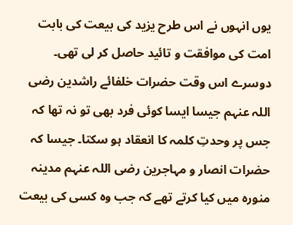یوں انہوں نے اس طرح یزید کی بیعت کی بابت امت کی موافقت و تائید حاصل کر لی تھی۔ دوسرے اس وقت حضرات خلفائے راشدین رضی اللہ عنہم جیسا ایسا کوئی فرد بھی تو نہ تھا کہ جس پر وحدتِ کلمہ کا انعقاد ہو سکتا۔ جیسا کہ حضرات انصار و مہاجرین رضی اللہ عنہم مدینہ منورہ میں کیا کرتے تھے کہ جب وہ کسی کی بیعت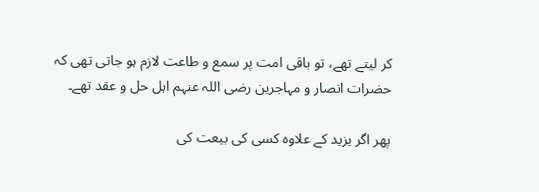کر لیتے تھے، تو باقی امت پر سمع و طاعت لازم ہو جاتی تھی کہ حضرات انصار و مہاجرین رضی اللہ عنہم اہل حل و عقد تھے۔

پھر اگر یزید کے علاوہ کسی کی بیعت کی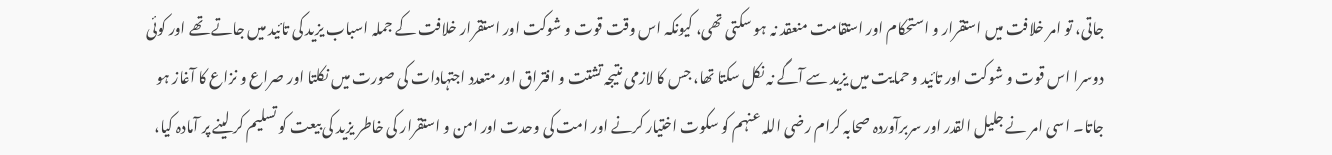جاتی، تو امر خلافت میں استقرار و استحکام اور استقامت منعقد نہ ہو سکتی تھی، کیونکہ اس وقت قوت و شوکت اور استقرار خلافت کے جملہ اسباب یزید کی تائید میں جاتے تھے اور کوئی دوسرا اس قوت و شوکت اور تائید و حمایت میں یزید سے آگے نہ نکل سکتا تھا، جس کا لازمی نتیجہ تشتت و افتراق اور متعدد اجتہادات کی صورت میں نکلتا اور صراع و نزاع کا آغاز ہو جاتا۔ اسی امر نے جلیل القدر اور سربرآوردہ صحابہ کرام رضی اللہ عنہم کو سکوت اختیار کرنے اور امت کی وحدت اور امن و استقرار کی خاطر یزید کی بیعت کو تسلیم کر لینے پر آمادہ کیا،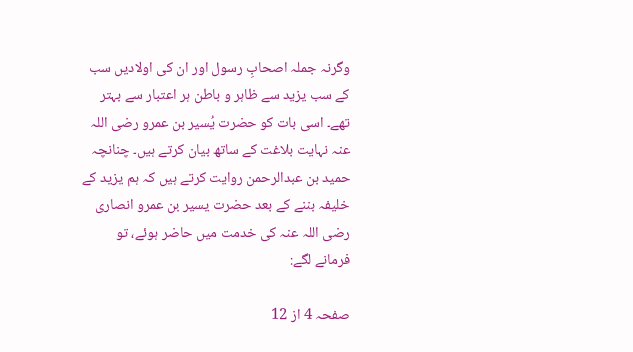وگرنہ جملہ اصحابِ رسول اور ان کی اولادیں سب کے سب یزید سے ظاہر و باطن ہر اعتبار سے بہتر تھے۔ اسی بات کو حضرت یُسیر بن عمرو رضی اللہ عنہ نہایت بلاغت کے ساتھ بیان کرتے ہیں۔ چنانچہ حمید بن عبدالرحمن روایت کرتے ہیں کہ ہم یزید کے خلیفہ بننے کے بعد حضرت یسیر بن عمرو انصاری رضی اللہ عنہ کی خدمت میں حاضر ہوئے، تو فرمانے لگے:

صفحہ 4 از 12